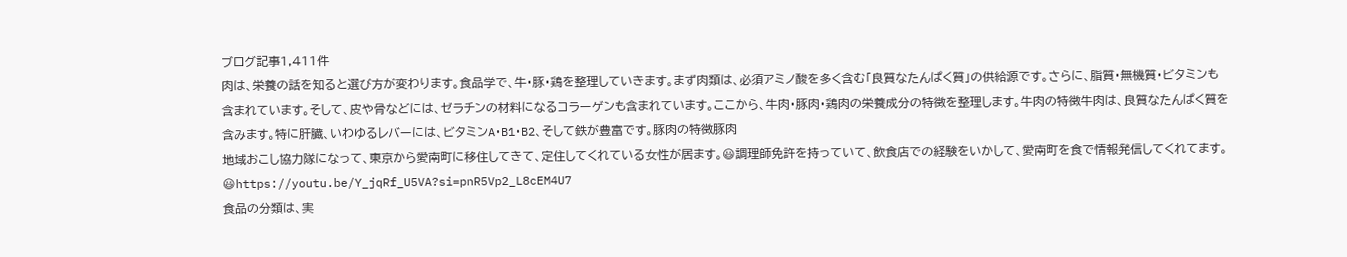ブログ記事1,411件
肉は、栄養の話を知ると選び方が変わります。食品学で、牛・豚・鶏を整理していきます。まず肉類は、必須アミノ酸を多く含む「良質なたんぱく質」の供給源です。さらに、脂質・無機質・ビタミンも含まれています。そして、皮や骨などには、ゼラチンの材料になるコラーゲンも含まれています。ここから、牛肉・豚肉・鶏肉の栄養成分の特徴を整理します。牛肉の特徴牛肉は、良質なたんぱく質を含みます。特に肝臓、いわゆるレバーには、ビタミンA・B1・B2、そして鉄が豊富です。豚肉の特徴豚肉
地域おこし協力隊になって、東京から愛南町に移住してきて、定住してくれている女性が居ます。😃調理師免許を持っていて、飲食店での経験をいかして、愛南町を食で情報発信してくれてます。😃https://youtu.be/Y_jqRf_U5VA?si=pnR5Vp2_L8cEM4U7
食品の分類は、実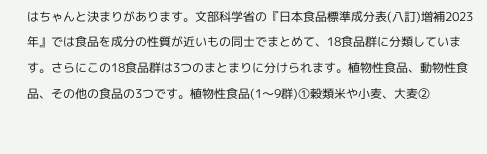はちゃんと決まりがあります。文部科学省の『日本食品標準成分表(八訂)増補2023年』では食品を成分の性質が近いもの同士でまとめて、18食品群に分類しています。さらにこの18食品群は3つのまとまりに分けられます。植物性食品、動物性食品、その他の食品の3つです。植物性食品(1〜9群)①穀類米や小麦、大麦②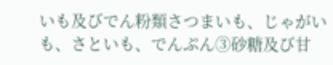いも及びでん粉類さつまいも、じゃがいも、さといも、でんぷん③砂糖及び甘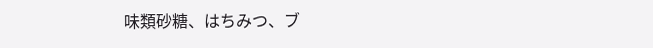味類砂糖、はちみつ、ブ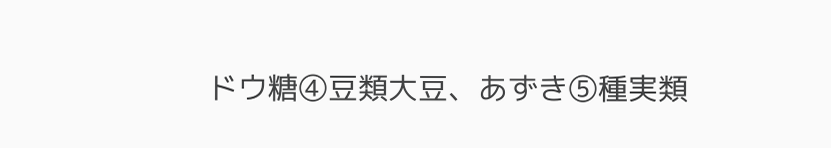ドウ糖④豆類大豆、あずき⑤種実類